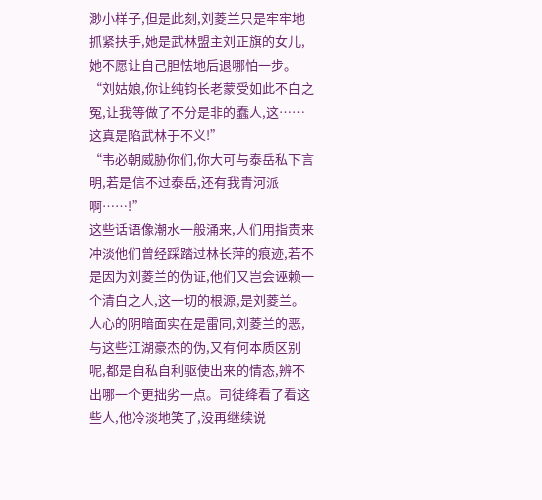渺小样子,但是此刻,刘菱兰只是牢牢地抓紧扶手,她是武林盟主刘正旗的女儿,她不愿让自己胆怯地后退哪怕一步。
“刘姑娘,你让纯钧长老蒙受如此不白之冤,让我等做了不分是非的蠢人,这……这真是陷武林于不义!”
“韦必朝威胁你们,你大可与泰岳私下言明,若是信不过泰岳,还有我青河派啊……!”
这些话语像潮水一般涌来,人们用指责来冲淡他们曾经踩踏过林长萍的痕迹,若不是因为刘菱兰的伪证,他们又岂会诬赖一个清白之人,这一切的根源,是刘菱兰。人心的阴暗面实在是雷同,刘菱兰的恶,与这些江湖豪杰的伪,又有何本质区别呢,都是自私自利驱使出来的情态,辨不出哪一个更拙劣一点。司徒绛看了看这些人,他冷淡地笑了,没再继续说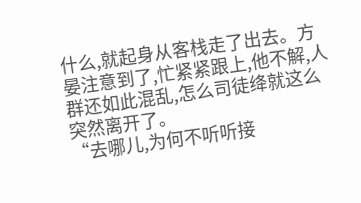什么,就起身从客栈走了出去。方晏注意到了,忙紧紧跟上,他不解,人群还如此混乱,怎么司徒绛就这么突然离开了。
“去哪儿,为何不听听接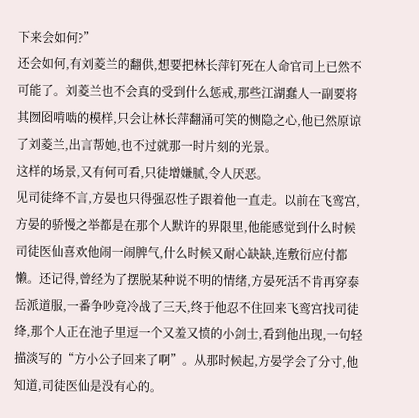下来会如何?”
还会如何,有刘菱兰的翻供,想要把林长萍钉死在人命官司上已然不可能了。刘菱兰也不会真的受到什么惩戒,那些江湖蠢人一副要将其囫囵啃啮的模样,只会让林长萍翻涌可笑的恻隐之心,他已然原谅了刘菱兰,出言帮她,也不过就那一时片刻的光景。
这样的场景,又有何可看,只徒增嫌腻,令人厌恶。
见司徒绛不言,方晏也只得强忍性子跟着他一直走。以前在飞鸾宫,方晏的骄慢之举都是在那个人默许的界限里,他能感觉到什么时候司徒医仙喜欢他闹一闹脾气,什么时候又耐心缺缺,连敷衍应付都懒。还记得,曾经为了摆脱某种说不明的情绪,方晏死活不肯再穿泰岳派道服,一番争吵竟冷战了三天,终于他忍不住回来飞鸾宫找司徒绛,那个人正在池子里逗一个又羞又愤的小剑士,看到他出现,一句轻描淡写的“方小公子回来了啊”。从那时候起,方晏学会了分寸,他知道,司徒医仙是没有心的。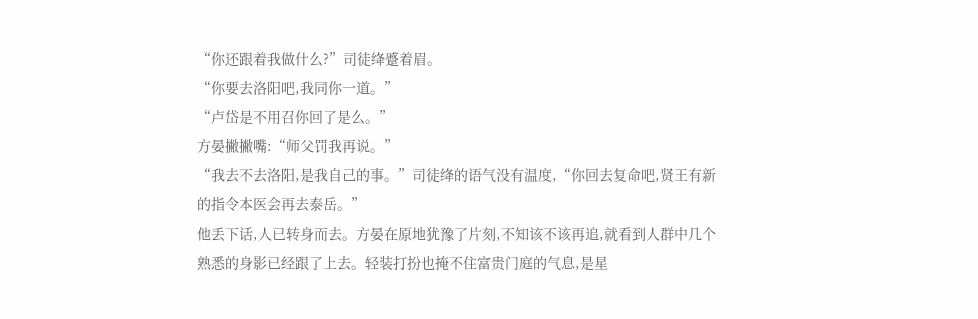“你还跟着我做什么?”司徒绛蹙着眉。
“你要去洛阳吧,我同你一道。”
“卢岱是不用召你回了是么。”
方晏撇撇嘴:“师父罚我再说。”
“我去不去洛阳,是我自己的事。”司徒绛的语气没有温度,“你回去复命吧,贤王有新的指令本医会再去泰岳。”
他丢下话,人已转身而去。方晏在原地犹豫了片刻,不知该不该再追,就看到人群中几个熟悉的身影已经跟了上去。轻装打扮也掩不住富贵门庭的气息,是星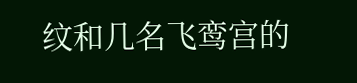纹和几名飞鸾宫的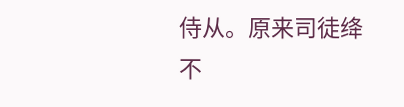侍从。原来司徒绛不